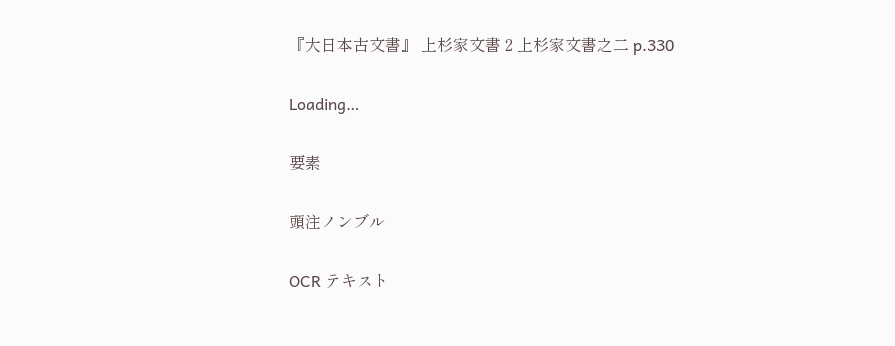『大日本古文書』 上杉家文書 2 上杉家文書之二 p.330

Loading…

要素

頭注ノンブル

OCR テキスト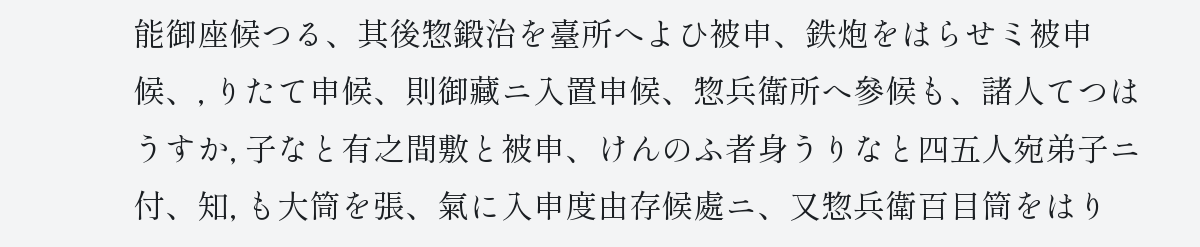能御座候つる、其後惣鍛治を臺所へよひ被申、鉄炮をはらせミ被申候、, りたて申候、則御藏ニ入置申候、惣兵衛所へ參候も、諸人てつはうすか, 子なと有之間敷と被申、けんのふ者身うりなと四五人宛弟子ニ付、知, も大筒を張、氣に入申度由存候處ニ、又惣兵衛百目筒をはり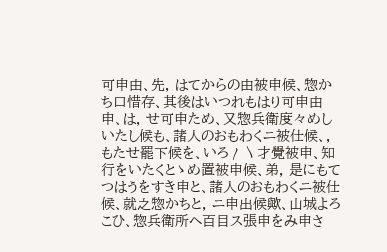可申由、先, はてからの由被申候、惣かち口惜存、其後はいつれもはり可申由申、は, せ可申ため、又惣兵衛度々めしいたし候も、諸人のおもわくニ被仕候、, もたせ罷下候を、いろ〳〵才覺被申、知行をいたくとゝめ置被申候、弟, 是にもてつはうをすき申と、諸人のおもわくニ被仕候、就之惣かちと, ニ申出候歟、山城よろこひ、惣兵衛所へ百目ス張申をみ申さ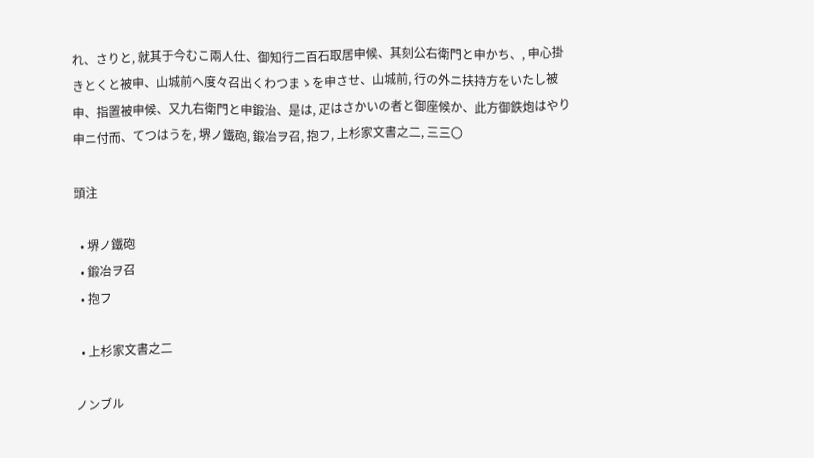れ、さりと, 就其于今むこ兩人仕、御知行二百石取居申候、其刻公右衛門と申かち、, 申心掛きとくと被申、山城前へ度々召出くわつまゝを申させ、山城前, 行の外ニ扶持方をいたし被申、指置被申候、又九右衛門と申鍛治、是は, 疋はさかいの者と御座候か、此方御鉄炮はやり申ニ付而、てつはうを, 堺ノ鐵砲, 鍛冶ヲ召, 抱フ, 上杉家文書之二, 三三〇

頭注

  • 堺ノ鐵砲
  • 鍛冶ヲ召
  • 抱フ

  • 上杉家文書之二

ノンブル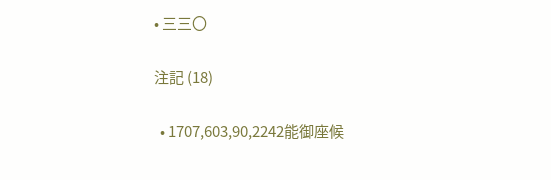• 三三〇

注記 (18)

  • 1707,603,90,2242能御座候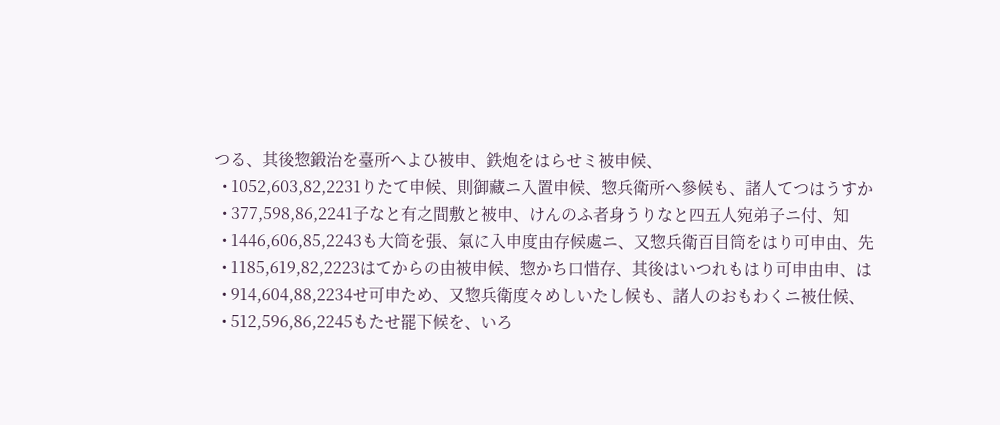つる、其後惣鍛治を臺所へよひ被申、鉄炮をはらせミ被申候、
  • 1052,603,82,2231りたて申候、則御藏ニ入置申候、惣兵衛所へ參候も、諸人てつはうすか
  • 377,598,86,2241子なと有之間敷と被申、けんのふ者身うりなと四五人宛弟子ニ付、知
  • 1446,606,85,2243も大筒を張、氣に入申度由存候處ニ、又惣兵衛百目筒をはり可申由、先
  • 1185,619,82,2223はてからの由被申候、惣かち口惜存、其後はいつれもはり可申由申、は
  • 914,604,88,2234せ可申ため、又惣兵衛度々めしいたし候も、諸人のおもわくニ被仕候、
  • 512,596,86,2245もたせ罷下候を、いろ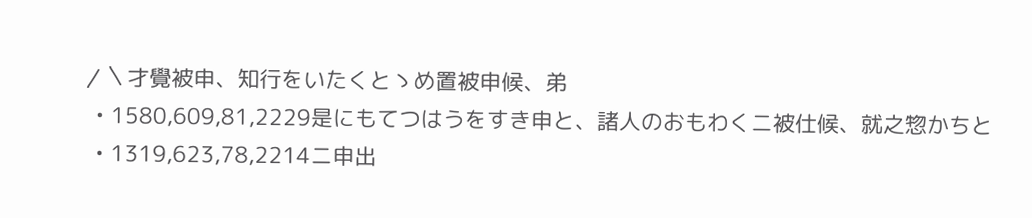〳〵才覺被申、知行をいたくとゝめ置被申候、弟
  • 1580,609,81,2229是にもてつはうをすき申と、諸人のおもわくニ被仕候、就之惣かちと
  • 1319,623,78,2214ニ申出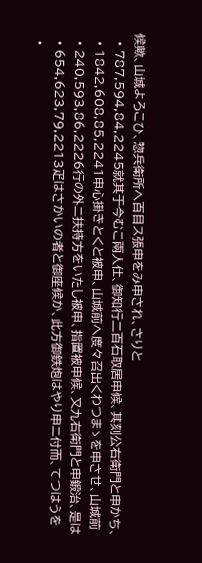候歟、山城よろこひ、惣兵衛所へ百目ス張申をみ申され、さりと
  • 787,594,84,2245就其于今むこ兩人仕、御知行二百石取居申候、其刻公右衛門と申かち、
  • 1842,608,85,2241申心掛きとくと被申、山城前へ度々召出くわつまゝを申させ、山城前
  • 240,593,86,2226行の外ニ扶持方をいたし被申、指置被申候、又九右衛門と申鍛治、是は
  • 654,623,79,2213疋はさかいの者と御座候か、此方御鉄炮はやり申ニ付而、てつはうを
  •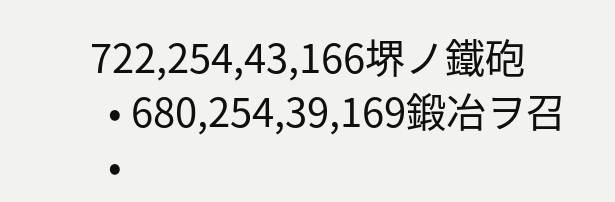722,254,43,166堺ノ鐵砲
  • 680,254,39,169鍛冶ヲ召
  •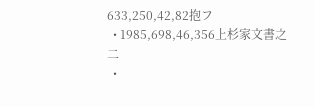633,250,42,82抱フ
  • 1985,698,46,356上杉家文書之二
  •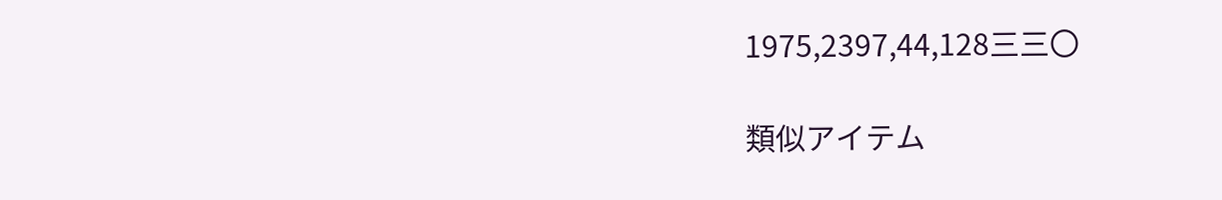1975,2397,44,128三三〇

類似アイテム